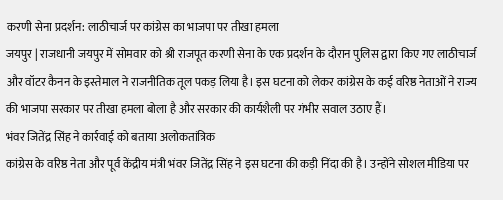करणी सेना प्रदर्शन: लाठीचार्ज पर कांग्रेस का भाजपा पर तीखा हमला
जयपुर | राजधानी जयपुर में सोमवार को श्री राजपूत करणी सेना के एक प्रदर्शन के दौरान पुलिस द्वारा किए गए लाठीचार्ज और वॉटर कैनन के इस्तेमाल ने राजनीतिक तूल पकड़ लिया है। इस घटना को लेकर कांग्रेस के कई वरिष्ठ नेताओं ने राज्य की भाजपा सरकार पर तीखा हमला बोला है और सरकार की कार्यशैली पर गंभीर सवाल उठाए हैं।
भंवर जितेंद्र सिंह ने कार्रवाई को बताया अलोकतांत्रिक
कांग्रेस के वरिष्ठ नेता और पूर्व केंद्रीय मंत्री भंवर जितेंद्र सिंह ने इस घटना की कड़ी निंदा की है। उन्होंने सोशल मीडिया पर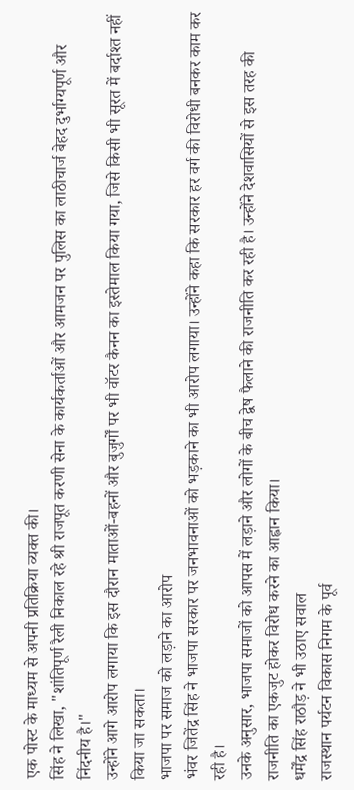एक पोस्ट के माध्यम से अपनी प्रतिक्रिया व्यक्त की।
सिंह ने लिखा, "शांतिपूर्ण रैली निकाल रहे श्री राजपूत करणी सेना के कार्यकर्ताओं और आमजन पर पुलिस का लाठीचार्ज बेहद दुर्भाग्यपूर्ण और निंदनीय है।"
उन्होंने आगे आरोप लगाया कि इस दौरान माताओं-बहनों और बुजुर्गों पर भी वॉटर कैनन का इस्तेमाल किया गया, जिसे किसी भी सूरत में बर्दाश्त नहीं किया जा सकता।
भाजपा पर समाज को लड़ाने का आरोप
भंवर जितेंद्र सिंह ने भाजपा सरकार पर जनभावनाओं को भड़काने का भी आरोप लगाया। उन्होंने कहा कि सरकार हर वर्ग की विरोधी बनकर काम कर रही है।
उनके अनुसार, भाजपा समाजों को आपस में लड़ाने और लोगों के बीच द्वेष फैलाने की राजनीति कर रही है। उन्होंने देशवासियों से इस तरह की राजनीति का एकजुट होकर विरोध करने का आह्वान किया।
धर्मेंद्र सिंह राठौड़ ने भी उठाए सवाल
राजस्थान पर्यटन विकास निगम के पूर्व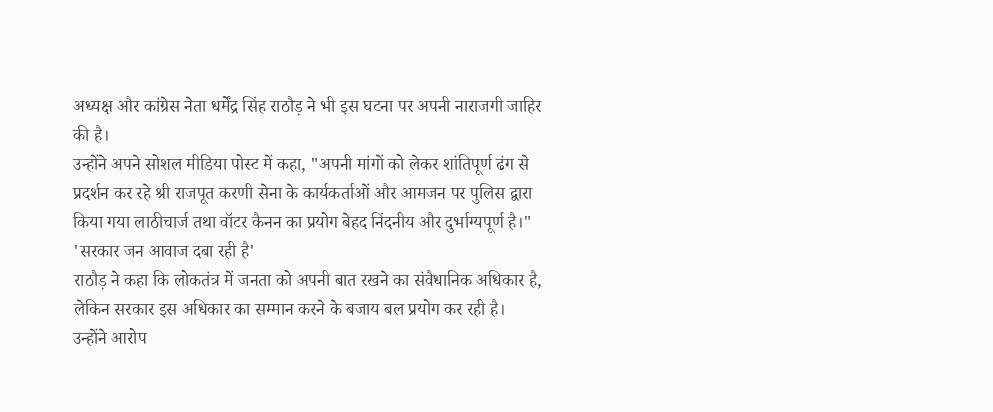अध्यक्ष और कांग्रेस नेता धर्मेंद्र सिंह राठौड़ ने भी इस घटना पर अपनी नाराजगी जाहिर की है।
उन्होंने अपने सोशल मीडिया पोस्ट में कहा, "अपनी मांगों को लेकर शांतिपूर्ण ढंग से प्रदर्शन कर रहे श्री राजपूत करणी सेना के कार्यकर्ताओं और आमजन पर पुलिस द्वारा किया गया लाठीचार्ज तथा वॉटर कैनन का प्रयोग बेहद निंदनीय और दुर्भाग्यपूर्ण है।"
'सरकार जन आवाज दबा रही है'
राठौड़ ने कहा कि लोकतंत्र में जनता को अपनी बात रखने का संवैधानिक अधिकार है, लेकिन सरकार इस अधिकार का सम्मान करने के बजाय बल प्रयोग कर रही है।
उन्होंने आरोप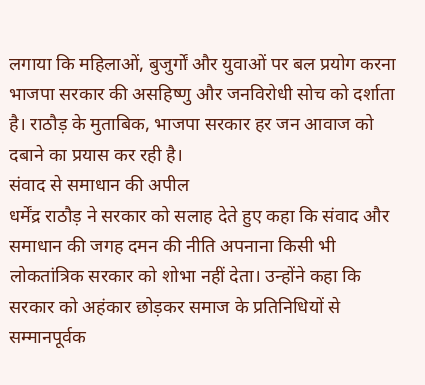लगाया कि महिलाओं, बुजुर्गों और युवाओं पर बल प्रयोग करना भाजपा सरकार की असहिष्णु और जनविरोधी सोच को दर्शाता है। राठौड़ के मुताबिक, भाजपा सरकार हर जन आवाज को दबाने का प्रयास कर रही है।
संवाद से समाधान की अपील
धर्मेंद्र राठौड़ ने सरकार को सलाह देते हुए कहा कि संवाद और समाधान की जगह दमन की नीति अपनाना किसी भी लोकतांत्रिक सरकार को शोभा नहीं देता। उन्होंने कहा कि सरकार को अहंकार छोड़कर समाज के प्रतिनिधियों से सम्मानपूर्वक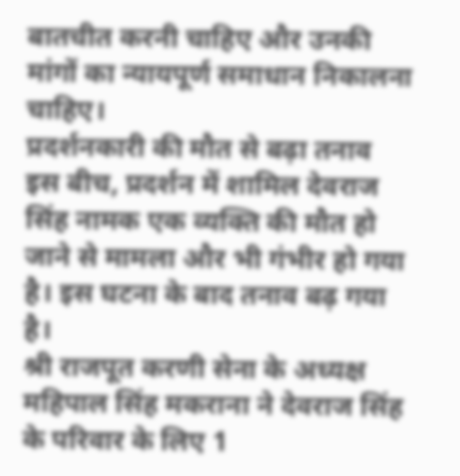बातचीत करनी चाहिए और उनकी मांगों का न्यायपूर्ण समाधान निकालना चाहिए।
प्रदर्शनकारी की मौत से बढ़ा तनाव
इस बीच, प्रदर्शन में शामिल देवराज सिंह नामक एक व्यक्ति की मौत हो जाने से मामला और भी गंभीर हो गया है। इस घटना के बाद तनाव बढ़ गया है।
श्री राजपूत करणी सेना के अध्यक्ष महिपाल सिंह मकराना ने देवराज सिंह के परिवार के लिए 1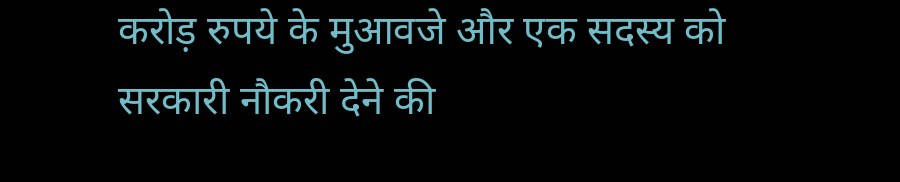करोड़ रुपये के मुआवजे और एक सदस्य को सरकारी नौकरी देने की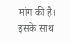मांग की है। इसके साथ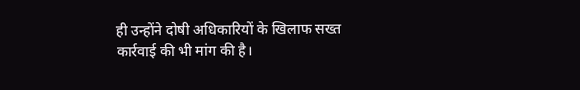ही उन्होंने दोषी अधिकारियों के खिलाफ सख्त कार्रवाई की भी मांग की है।